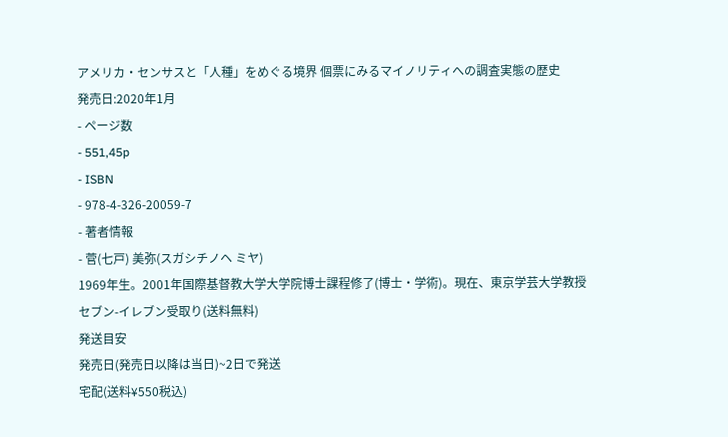アメリカ・センサスと「人種」をめぐる境界 個票にみるマイノリティへの調査実態の歴史
発売日:2020年1月
- ページ数
- 551,45p
- ISBN
- 978-4-326-20059-7
- 著者情報
- 菅(七戸) 美弥(スガシチノヘ ミヤ)
1969年生。2001年国際基督教大学大学院博士課程修了(博士・学術)。現在、東京学芸大学教授
セブン-イレブン受取り(送料無料)
発送目安
発売日(発売日以降は当日)~2日で発送
宅配(送料¥550税込)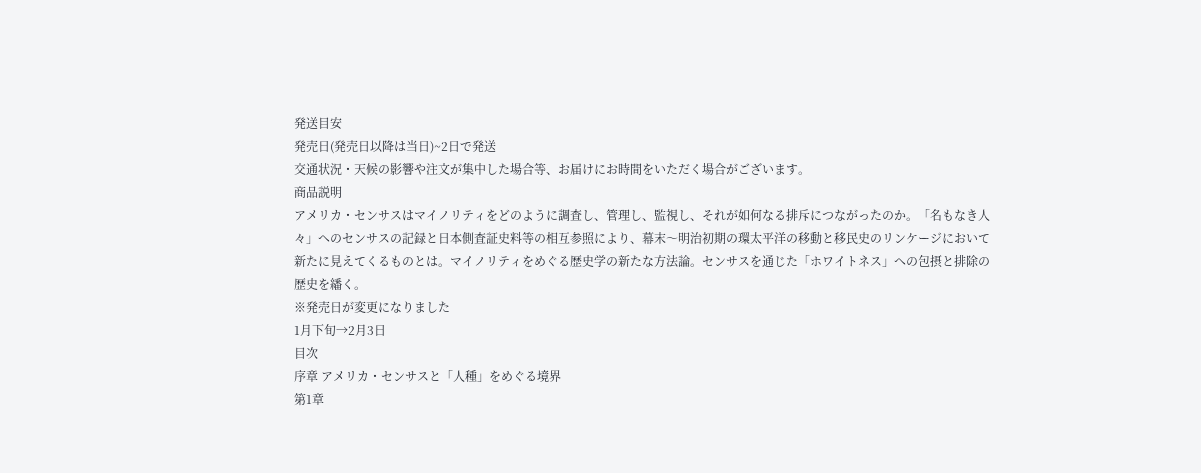発送目安
発売日(発売日以降は当日)~2日で発送
交通状況・天候の影響や注文が集中した場合等、お届けにお時間をいただく場合がございます。
商品説明
アメリカ・センサスはマイノリティをどのように調査し、管理し、監視し、それが如何なる排斥につながったのか。「名もなき人々」へのセンサスの記録と日本側査証史料等の相互参照により、幕末〜明治初期の環太平洋の移動と移民史のリンケージにおいて新たに見えてくるものとは。マイノリティをめぐる歴史学の新たな方法論。センサスを通じた「ホワイトネス」への包摂と排除の歴史を繙く。
※発売日が変更になりました
1月下旬→2月3日
目次
序章 アメリカ・センサスと「人種」をめぐる境界
第1章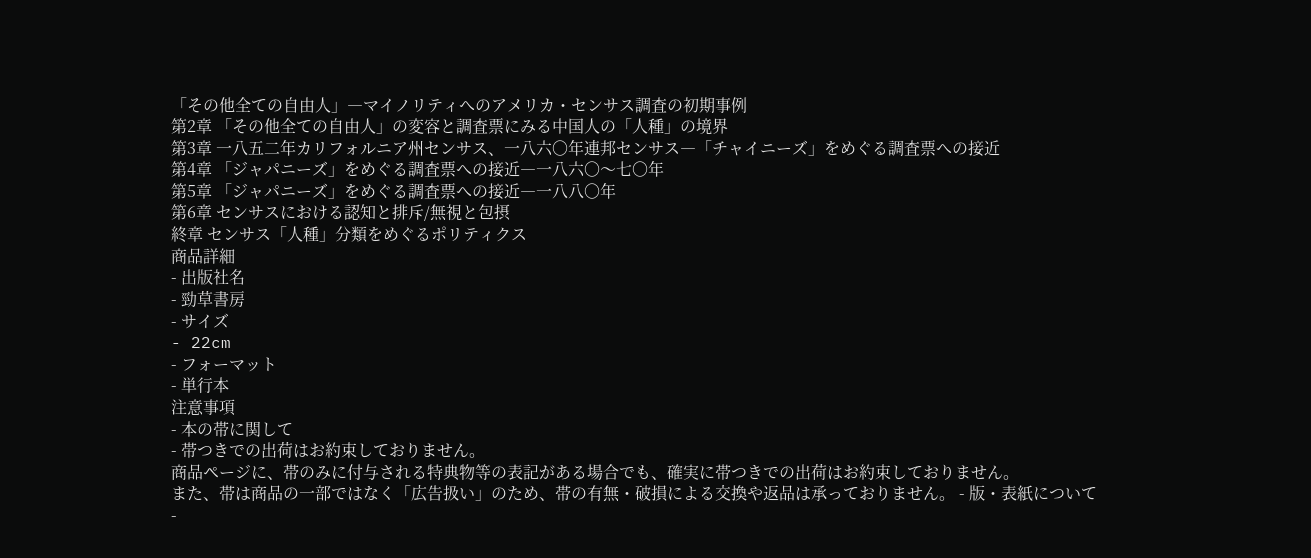「その他全ての自由人」―マイノリティへのアメリカ・センサス調査の初期事例
第2章 「その他全ての自由人」の変容と調査票にみる中国人の「人種」の境界
第3章 一八五二年カリフォルニア州センサス、一八六〇年連邦センサス―「チャイニーズ」をめぐる調査票への接近
第4章 「ジャパニーズ」をめぐる調査票への接近―一八六〇〜七〇年
第5章 「ジャパニーズ」をめぐる調査票への接近―一八八〇年
第6章 センサスにおける認知と排斥/無視と包摂
終章 センサス「人種」分類をめぐるポリティクス
商品詳細
- 出版社名
- 勁草書房
- サイズ
- 22cm
- フォーマット
- 単行本
注意事項
- 本の帯に関して
- 帯つきでの出荷はお約束しておりません。
商品ページに、帯のみに付与される特典物等の表記がある場合でも、確実に帯つきでの出荷はお約束しておりません。
また、帯は商品の一部ではなく「広告扱い」のため、帯の有無・破損による交換や返品は承っておりません。 - 版・表紙について
-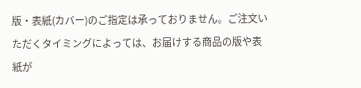版・表紙(カバー)のご指定は承っておりません。ご注文いただくタイミングによっては、お届けする商品の版や表紙が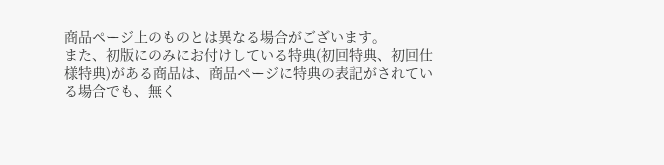商品ページ上のものとは異なる場合がございます。
また、初版にのみにお付けしている特典(初回特典、初回仕様特典)がある商品は、商品ページに特典の表記がされている場合でも、無く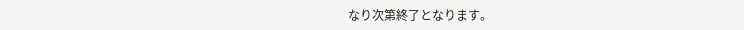なり次第終了となります。